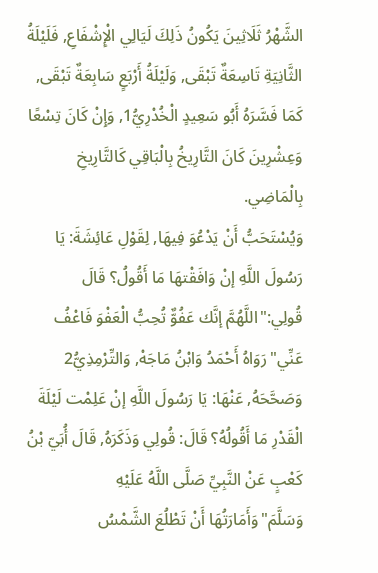الشَّهْرُ ثَلَاثِينَ يَكُونُ ذَلِكَ لَيَالِي الْإِشْفَاعِ, فَلَيْلَةُ الثَّانِيَةِ تَاسِعَةٌ تَبْقَى, وَلَيْلَةُ أَرْبَعٍ سَابِعَةٌ تَبْقَى, كَمَا فَسَّرَهُ أَبُو سَعِيدٍ الْخُدْرِيُّ1, وَإِنْ كَانَ تِسْعًا وَعِشْرِينَ كَانَ التَّارِيخُ بِالْبَاقِي كَالتَّارِيخِ بِالْمَاضِي.
وَيُسْتَحَبُّ أَنْ يَدْعُوَ فِيهَا, لِقَوْلِ عَائِشَةَ: يَا رَسُولَ اللَّهِ إنْ وَافَقْتهَا مَا أَقُولُ؟ قَالَ قُولِي:"اللَّهُمَّ إنَّك عَفُوٌّ تُحِبُّ الْعَفْوَ فَاعْفُ عَنِّي"رَوَاهُ أَحْمَدُ وَابْنُ مَاجَهْ, وَالتِّرْمِذِيُّ2 وَصَحَّحَهُ, عَنْهَا: يَا رَسُولَ اللَّهِ إنْ عَلِمْت لَيْلَةَ الْقَدْرِ مَا أَقُولُهُ؟ قَالَ: قُولِي وَذَكَرَهُ, قَالَ أُبَيّ بْنُ كَعْبٍ عَنْ النَّبِيِّ صَلَّى اللَّهُ عَلَيْهِ وَسَلَّمَ"وَأَمَارَتُهَا أَنْ تَطْلُعَ الشَّمْسُ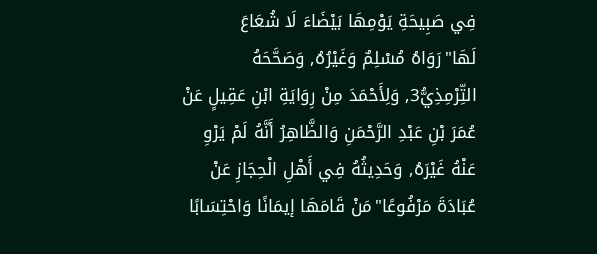فِي صَبِيحَةِ يَوْمِهَا بَيْضَاءَ لَا شُعَاعَ لَهَا"رَوَاهُ مُسْلِمٌ وَغَيْرُهُ, وَصَحَّحَهُ التِّرْمِذِيُّ3, وَلِأَحْمَدَ مِنْ رِوَايَةِ ابْنِ عَقِيلٍ عَنْ عُمَرَ بْنِ عَبْدِ الرَّحْمَنِ وَالظَّاهِرُ أَنَّهُ لَمْ يَرْوِ عَنْهُ غَيْرَهُ, وَحَدِيثُهُ فِي أَهْلِ الْحِجَازِ عَنْ عُبَادَةَ مَرْفُوعًا"مَنْ قَامَهَا إيمَانًا وَاحْتِسَابًا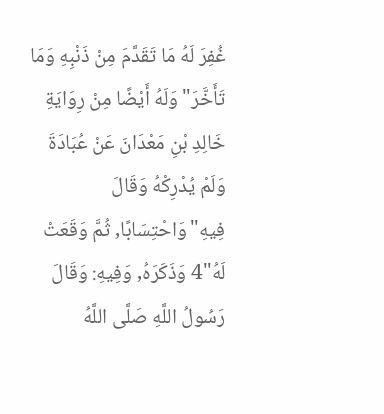غُفِرَ لَهُ مَا تَقَدَّمَ مِنْ ذَنْبِهِ وَمَا تَأَخَّرَ"وَلَهُ أَيْضًا مِنْ رِوَايَةِ خَالِدِ بْنِ مَعْدَانَ عَنْ عُبَادَةَ وَلَمْ يُدْرِكْهُ وَقَالَ فِيهِ"وَاحْتِسَابًا, ثُمَّ وَقَعَتْ لَهُ"4 وَذَكَرَهُ, وَفِيهِ: وَقَالَ رَسُولُ اللَّهِ صَلَّى اللَّهُ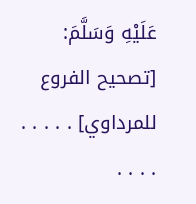عَلَيْهِ وَسَلَّمَ:
[تصحيح الفروع للمرداوي] . . . . . . . . .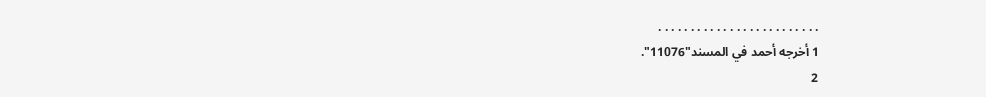. . . . . . . . . . . . . . . . . . . . . . . . .
1 أخرجه أحمد في المسند"11076".
2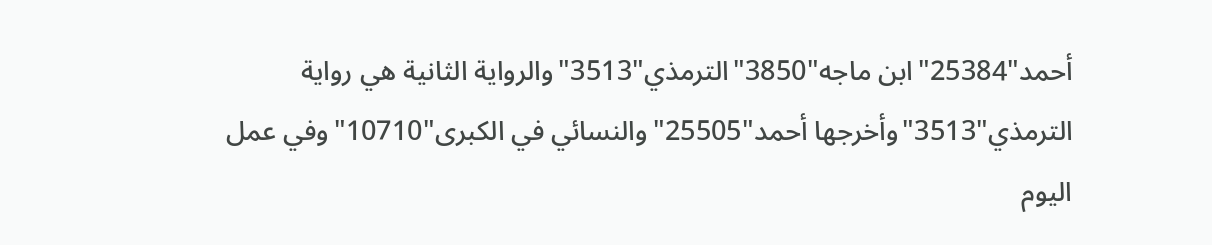أحمد"25384"ابن ماجه"3850"الترمذي"3513"والرواية الثانية هي رواية الترمذي"3513"وأخرجها أحمد"25505"والنسائي في الكبرى"10710"وفي عمل اليوم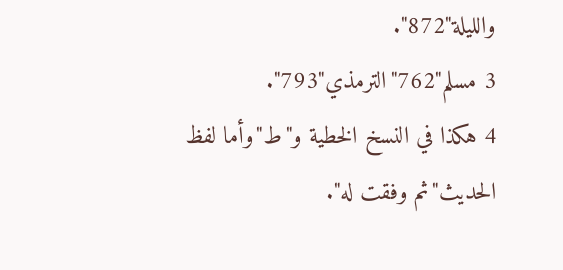والليلة"872".
3 مسلم"762"الترمذي"793".
4 هكذا في النسخ الخطية و"ط"وأما لفظ الحديث"ثم وفقت له".